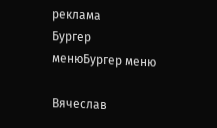реклама
Бургер менюБургер меню

Вячеслав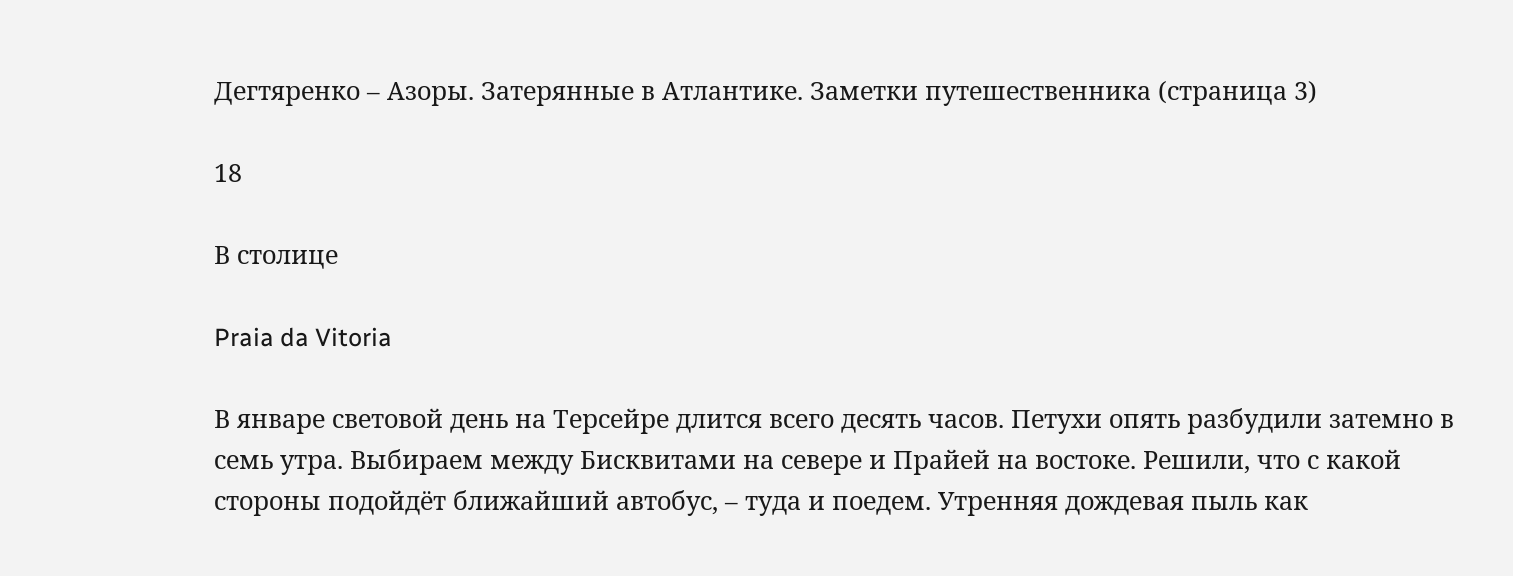Дегтяренко – Азоры. Затерянные в Атлантике. Заметки путешественника (страница 3)

18

В столице

Praia da Vitoria

В январе световой день на Терсейре длится всего десять часов. Петухи опять разбудили затемно в семь утра. Выбираем между Бисквитами на севере и Прайей на востоке. Решили, что с какой стороны подойдёт ближайший автобус, – туда и поедем. Утренняя дождевая пыль как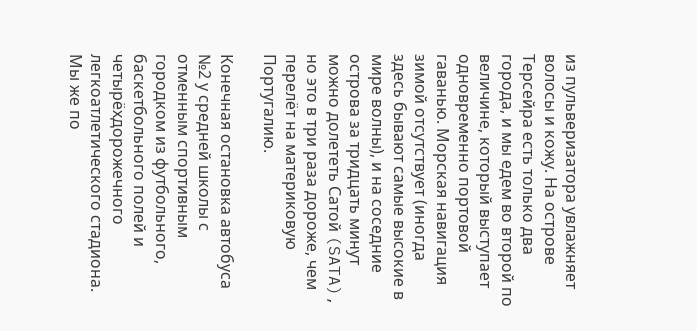из пульверизатора увлажняет волосы и кожу. На острове Терсейра есть только два города, и мы едем во второй по величине, который выступает одновременно портовой гаванью. Морская навигация зимой отсутствует (иногда здесь бывают самые высокие в мире волны), и на соседние острова за тридцать минут можно долететь Сатой (SATA), но это в три раза дороже, чем перелёт на материковую Португалию.

Конечная остановка автобуса №2 у средней школы с отменным спортивным городком из футбольного, баскетбольного полей и четырёхдорожечного легкоатлетического стадиона. Мы же по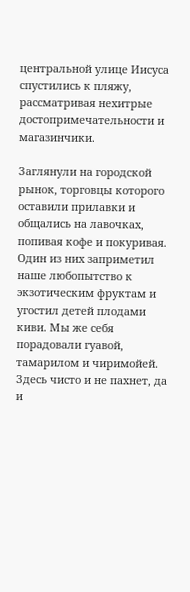центральной улице Иисуса спустились к пляжу, рассматривая нехитрые достопримечательности и магазинчики.

Заглянули на городской рынок, торговцы которого оставили прилавки и общались на лавочках, попивая кофе и покуривая. Один из них заприметил наше любопытство к экзотическим фруктам и угостил детей плодами киви. Мы же себя порадовали гуавой, тамарилом и чиримойей. Здесь чисто и не пахнет, да и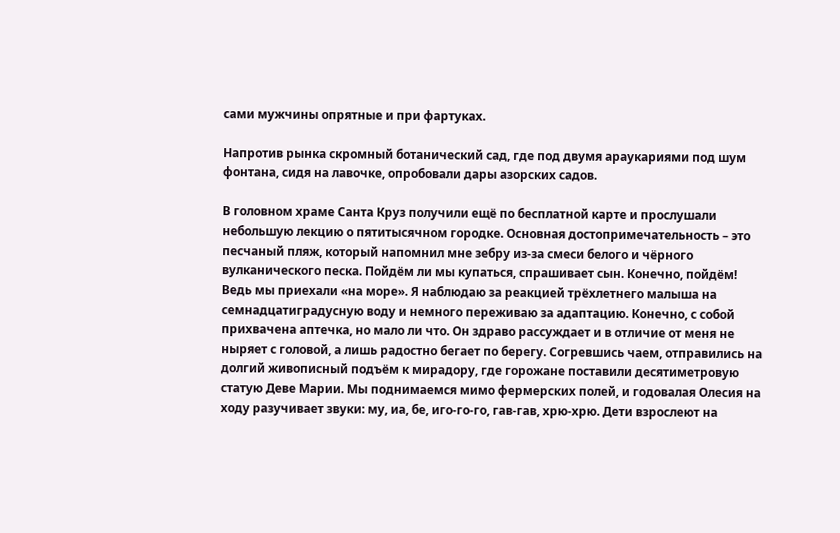сами мужчины опрятные и при фартуках.

Напротив рынка скромный ботанический сад, где под двумя араукариями под шум фонтана, сидя на лавочке, опробовали дары азорских садов.

В головном храме Санта Круз получили ещё по бесплатной карте и прослушали небольшую лекцию о пятитысячном городке. Основная достопримечательность – это песчаный пляж, который напомнил мне зебру из-за смеси белого и чёрного вулканического песка. Пойдём ли мы купаться, спрашивает сын. Конечно, пойдём! Ведь мы приехали «на море». Я наблюдаю за реакцией трёхлетнего малыша на семнадцатиградусную воду и немного переживаю за адаптацию. Конечно, с собой прихвачена аптечка, но мало ли что. Он здраво рассуждает и в отличие от меня не ныряет с головой, а лишь радостно бегает по берегу. Согревшись чаем, отправились на долгий живописный подъём к мирадору, где горожане поставили десятиметровую статую Деве Марии. Мы поднимаемся мимо фермерских полей, и годовалая Олесия на ходу разучивает звуки: му, иа, бе, иго-го-го, гав-гав, хрю-хрю. Дети взрослеют на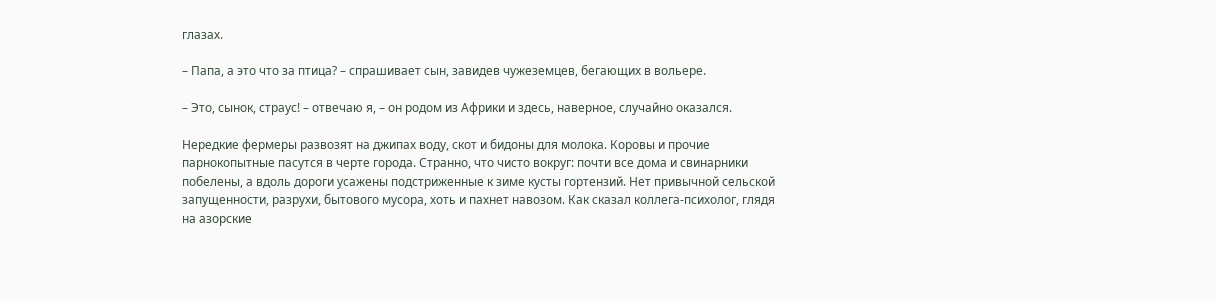глазах.

– Папа, а это что за птица? – спрашивает сын, завидев чужеземцев, бегающих в вольере.

– Это, сынок, страус! – отвечаю я, – он родом из Африки и здесь, наверное, случайно оказался.

Нередкие фермеры развозят на джипах воду, скот и бидоны для молока. Коровы и прочие парнокопытные пасутся в черте города. Странно, что чисто вокруг: почти все дома и свинарники побелены, а вдоль дороги усажены подстриженные к зиме кусты гортензий. Нет привычной сельской запущенности, разрухи, бытового мусора, хоть и пахнет навозом. Как сказал коллега-психолог, глядя на азорские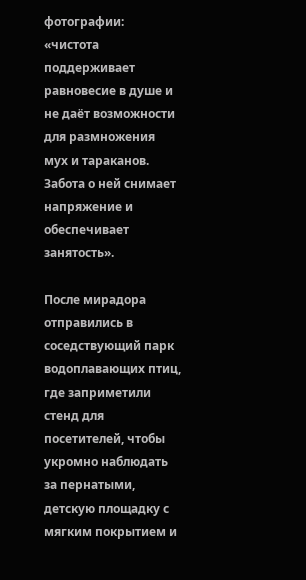фотографии: «чистота поддерживает равновесие в душе и не даёт возможности для размножения мух и тараканов. Забота о ней снимает напряжение и обеспечивает занятость».

После мирадора отправились в соседствующий парк водоплавающих птиц, где заприметили стенд для посетителей, чтобы укромно наблюдать за пернатыми, детскую площадку с мягким покрытием и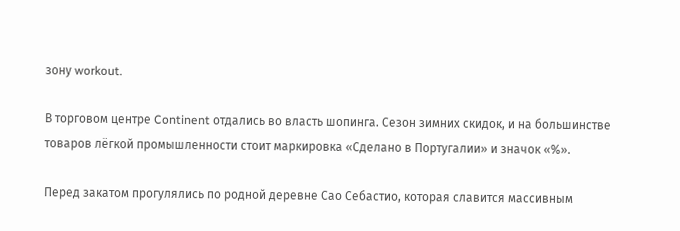зону workout.

В торговом центре Continent отдались во власть шопинга. Сезон зимних скидок, и на большинстве товаров лёгкой промышленности стоит маркировка «Сделано в Португалии» и значок «%».

Перед закатом прогулялись по родной деревне Сао Себастио, которая славится массивным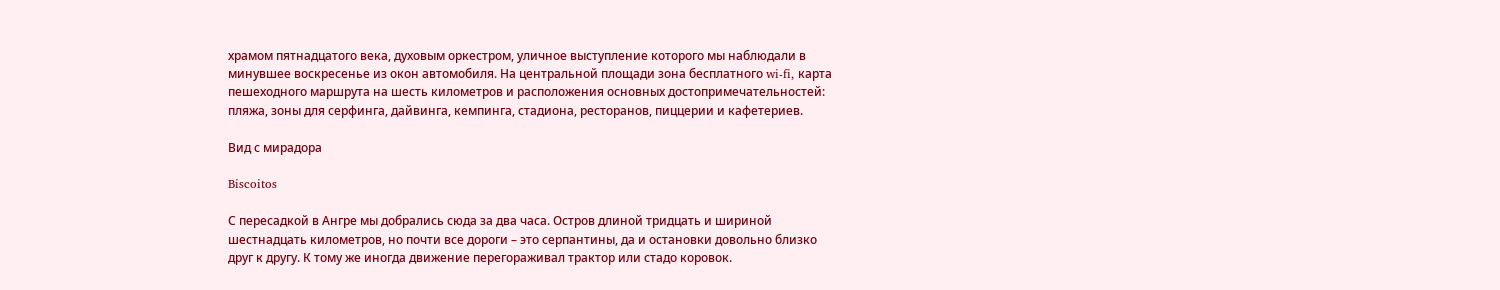храмом пятнадцатого века, духовым оркестром, уличное выступление которого мы наблюдали в минувшее воскресенье из окон автомобиля. На центральной площади зона бесплатного wi-fi, карта пешеходного маршрута на шесть километров и расположения основных достопримечательностей: пляжа, зоны для серфинга, дайвинга, кемпинга, стадиона, ресторанов, пиццерии и кафетериев.

Вид с мирадора

Biscoitos

С пересадкой в Ангре мы добрались сюда за два часа. Остров длиной тридцать и шириной шестнадцать километров, но почти все дороги – это серпантины, да и остановки довольно близко друг к другу. К тому же иногда движение перегораживал трактор или стадо коровок.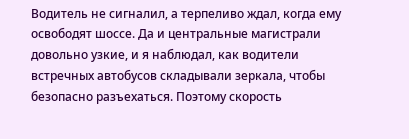Водитель не сигналил, а терпеливо ждал, когда ему освободят шоссе. Да и центральные магистрали довольно узкие, и я наблюдал, как водители встречных автобусов складывали зеркала, чтобы безопасно разъехаться. Поэтому скорость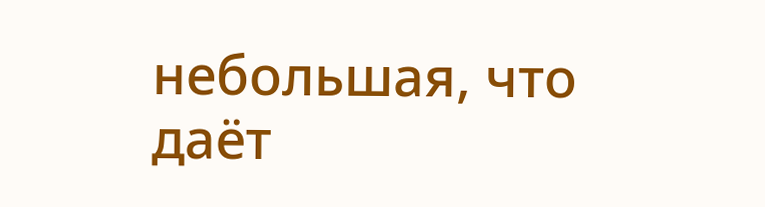небольшая, что даёт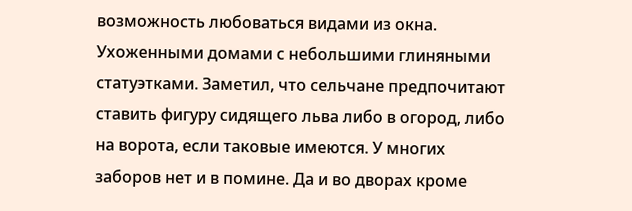возможность любоваться видами из окна. Ухоженными домами с небольшими глиняными статуэтками. Заметил, что сельчане предпочитают ставить фигуру сидящего льва либо в огород, либо на ворота, если таковые имеются. У многих заборов нет и в помине. Да и во дворах кроме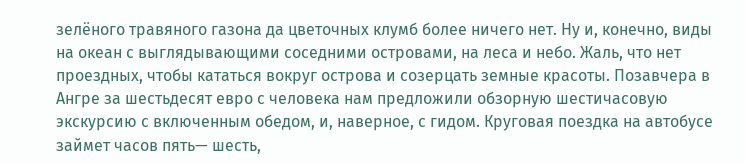зелёного травяного газона да цветочных клумб более ничего нет. Ну и, конечно, виды на океан с выглядывающими соседними островами, на леса и небо. Жаль, что нет проездных, чтобы кататься вокруг острова и созерцать земные красоты. Позавчера в Ангре за шестьдесят евро с человека нам предложили обзорную шестичасовую экскурсию с включенным обедом, и, наверное, с гидом. Круговая поездка на автобусе займет часов пять— шесть,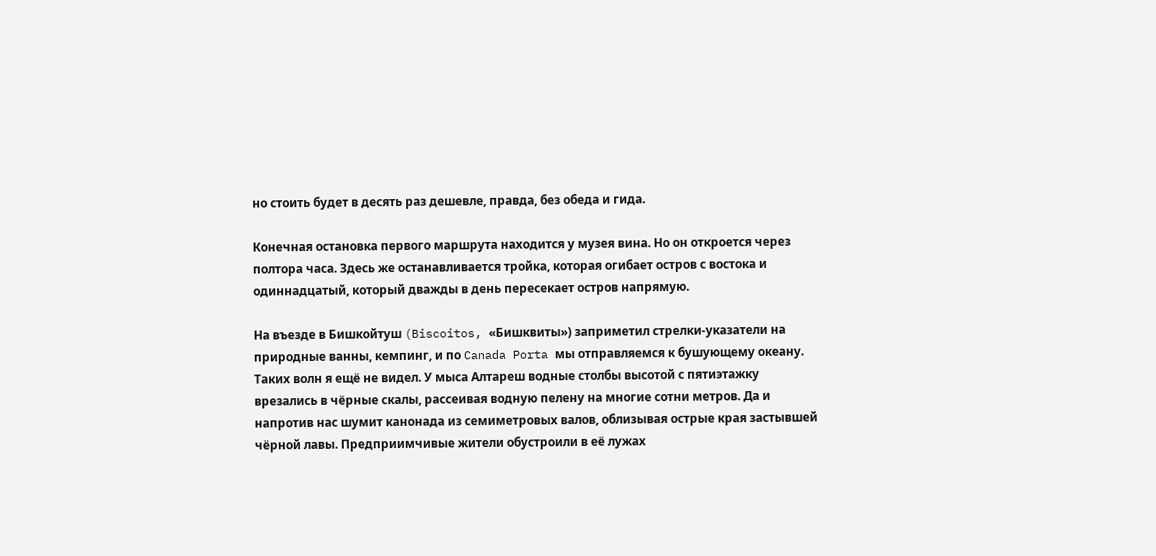но стоить будет в десять раз дешевле, правда, без обеда и гида.

Конечная остановка первого маршрута находится у музея вина. Но он откроется через полтора часа. Здесь же останавливается тройка, которая огибает остров с востока и одиннадцатый, который дважды в день пересекает остров напрямую.

На въезде в Бишкойтуш (Biscoitos, «Бишквиты») заприметил стрелки-указатели на природные ванны, кемпинг, и по Canada Porta мы отправляемся к бушующему океану. Таких волн я ещё не видел. У мыса Алтареш водные столбы высотой с пятиэтажку врезались в чёрные скалы, рассеивая водную пелену на многие сотни метров. Да и напротив нас шумит канонада из семиметровых валов, облизывая острые края застывшей чёрной лавы. Предприимчивые жители обустроили в её лужах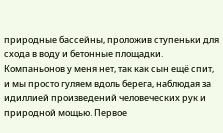природные бассейны, проложив ступеньки для схода в воду и бетонные площадки. Компаньонов у меня нет, так как сын ещё спит, и мы просто гуляем вдоль берега, наблюдая за идиллией произведений человеческих рук и природной мощью. Первое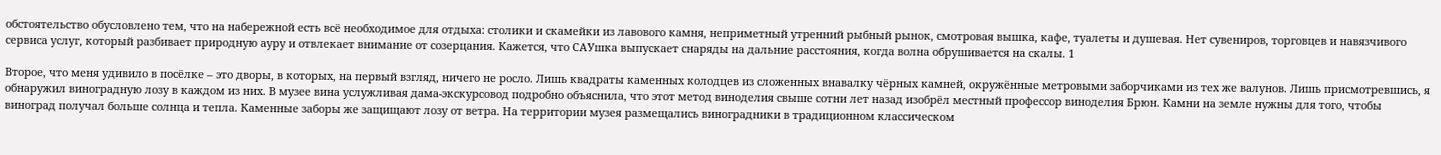обстоятельство обусловлено тем, что на набережной есть всё необходимое для отдыха: столики и скамейки из лавового камня, неприметный утренний рыбный рынок, смотровая вышка, кафе, туалеты и душевая. Нет сувениров, торговцев и навязчивого сервиса услуг, который разбивает природную ауру и отвлекает внимание от созерцания. Кажется, что САУшка выпускает снаряды на дальние расстояния, когда волна обрушивается на скалы. 1

Второе, что меня удивило в посёлке – это дворы, в которых, на первый взгляд, ничего не росло. Лишь квадраты каменных колодцев из сложенных внавалку чёрных камней, окружённые метровыми заборчиками из тех же валунов. Лишь присмотревшись, я обнаружил виноградную лозу в каждом из них. В музее вина услужливая дама-экскурсовод подробно объяснила, что этот метод виноделия свыше сотни лет назад изобрёл местный профессор виноделия Брюн. Камни на земле нужны для того, чтобы виноград получал больше солнца и тепла. Каменные заборы же защищают лозу от ветра. На территории музея размещались виноградники в традиционном классическом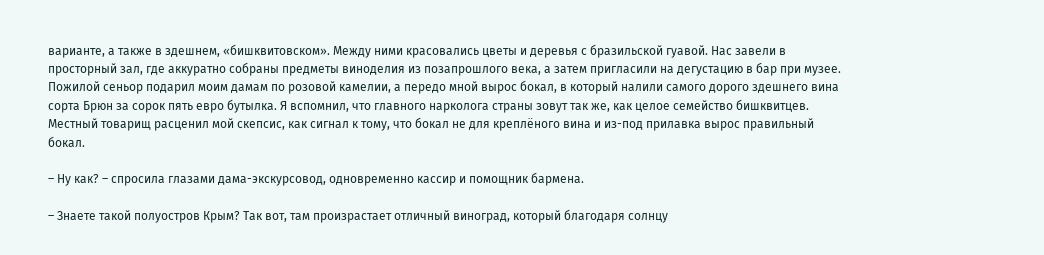варианте, а также в здешнем, «бишквитовском». Между ними красовались цветы и деревья с бразильской гуавой. Нас завели в просторный зал, где аккуратно собраны предметы виноделия из позапрошлого века, а затем пригласили на дегустацию в бар при музее. Пожилой сеньор подарил моим дамам по розовой камелии, а передо мной вырос бокал, в который налили самого дорого здешнего вина сорта Брюн за сорок пять евро бутылка. Я вспомнил, что главного нарколога страны зовут так же, как целое семейство бишквитцев. Местный товарищ расценил мой скепсис, как сигнал к тому, что бокал не для креплёного вина и из-под прилавка вырос правильный бокал.

– Ну как? – спросила глазами дама-экскурсовод, одновременно кассир и помощник бармена.

– Знаете такой полуостров Крым? Так вот, там произрастает отличный виноград, который благодаря солнцу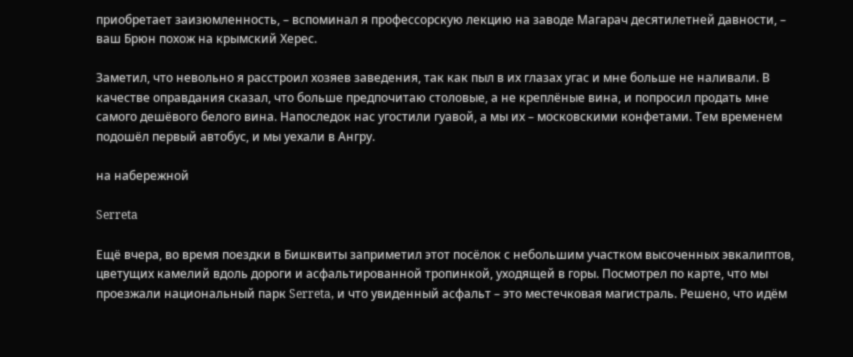приобретает заизюмленность, – вспоминал я профессорскую лекцию на заводе Магарач десятилетней давности, – ваш Брюн похож на крымский Херес.

Заметил, что невольно я расстроил хозяев заведения, так как пыл в их глазах угас и мне больше не наливали. В качестве оправдания сказал, что больше предпочитаю столовые, а не креплёные вина, и попросил продать мне самого дешёвого белого вина. Напоследок нас угостили гуавой, а мы их – московскими конфетами. Тем временем подошёл первый автобус, и мы уехали в Ангру.

на набережной

Serreta

Ещё вчера, во время поездки в Бишквиты заприметил этот посёлок с небольшим участком высоченных эвкалиптов, цветущих камелий вдоль дороги и асфальтированной тропинкой, уходящей в горы. Посмотрел по карте, что мы проезжали национальный парк Serreta, и что увиденный асфальт – это местечковая магистраль. Решено, что идём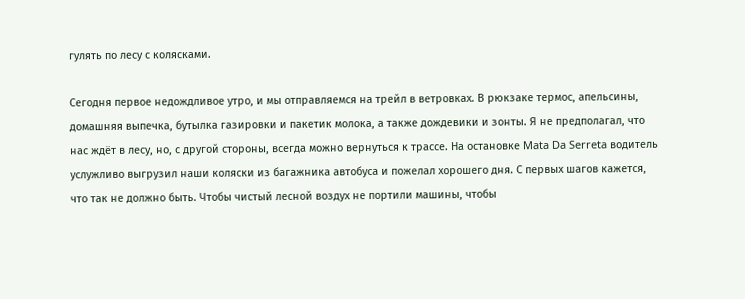гулять по лесу с колясками.

Сегодня первое недождливое утро, и мы отправляемся на трейл в ветровках. В рюкзаке термос, апельсины, домашняя выпечка, бутылка газировки и пакетик молока, а также дождевики и зонты. Я не предполагал, что нас ждёт в лесу, но, с другой стороны, всегда можно вернуться к трассе. На остановке Mata Da Serreta водитель услужливо выгрузил наши коляски из багажника автобуса и пожелал хорошего дня. С первых шагов кажется, что так не должно быть. Чтобы чистый лесной воздух не портили машины, чтобы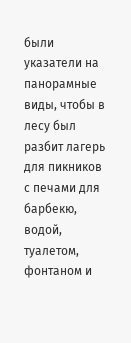были указатели на панорамные виды, чтобы в лесу был разбит лагерь для пикников с печами для барбекю, водой, туалетом, фонтаном и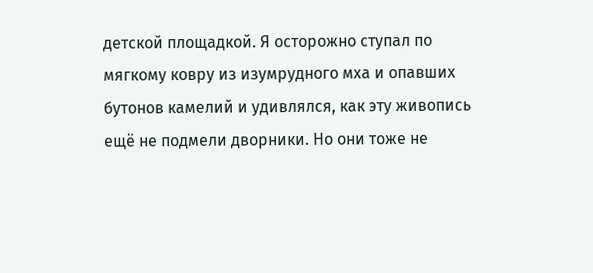детской площадкой. Я осторожно ступал по мягкому ковру из изумрудного мха и опавших бутонов камелий и удивлялся, как эту живопись ещё не подмели дворники. Но они тоже не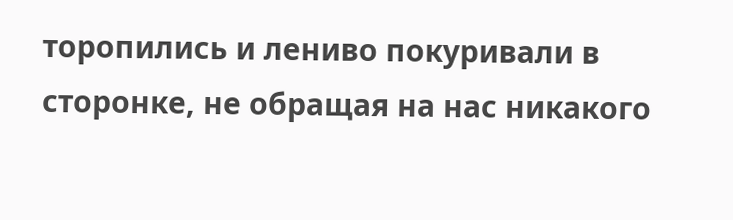торопились и лениво покуривали в сторонке, не обращая на нас никакого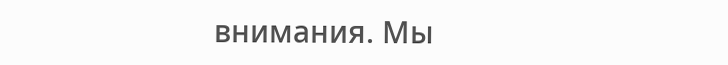внимания. Мы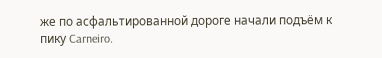же по асфальтированной дороге начали подъём к пику Carneiro.